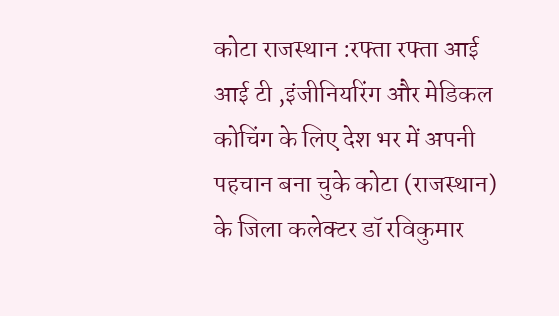कोटा राजस्थान :रफ्ता रफ्ता आई आई टी ,इंजीनियरिंग और मेडिकल कोचिंग के लिए देश भर में अपनी पहचान बना चुके कोटा (राजस्थान) के जिला कलेक्टर डॉ रविकुमार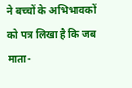ने बच्चों के अभिभावकों को पत्र लिखा है कि जब माता-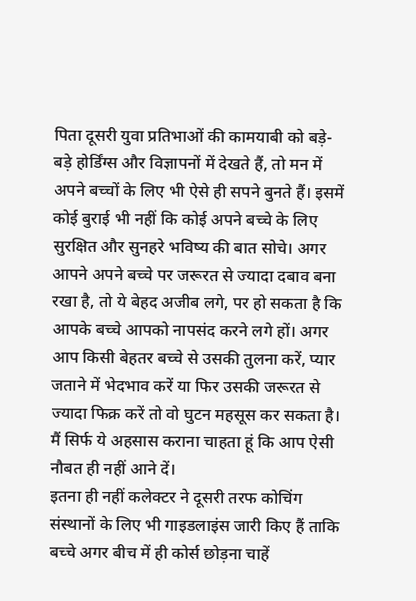पिता दूसरी युवा प्रतिभाओं की कामयाबी को बड़े-बड़े होर्डिंग्स और विज्ञापनों में देखते हैं, तो मन में अपने बच्चों के लिए भी ऐसे ही सपने बुनते हैं। इसमें कोई बुराई भी नहीं कि कोई अपने बच्चे के लिए सुरक्षित और सुनहरे भविष्य की बात सोचे। अगर आपने अपने बच्चे पर जरूरत से ज्यादा दबाव बना रखा है, तो ये बेहद अजीब लगे, पर हो सकता है कि आपके बच्चे आपको नापसंद करने लगे हों। अगर आप किसी बेहतर बच्चे से उसकी तुलना करें, प्यार जताने में भेदभाव करें या फिर उसकी जरूरत से ज्यादा फिक्र करें तो वो घुटन महसूस कर सकता है। मैं सिर्फ ये अहसास कराना चाहता हूं कि आप ऐसी नौबत ही नहीं आने दें।
इतना ही नहीं कलेक्टर ने दूसरी तरफ कोचिंग संस्थानों के लिए भी गाइडलाइंस जारी किए हैं ताकि बच्चे अगर बीच में ही कोर्स छोड़ना चाहें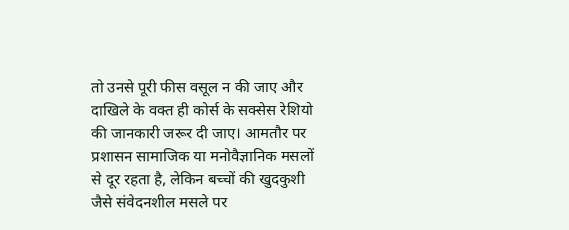तो उनसे पूरी फीस वसूल न की जाए और दाखिले के वक्त ही कोर्स के सक्सेस रेशियो की जानकारी जरूर दी जाए। आमतौर पर प्रशासन सामाजिक या मनोवैज्ञानिक मसलों से दूर रहता है, लेकिन बच्चों की खुदकुशी जैसे संवेदनशील मसले पर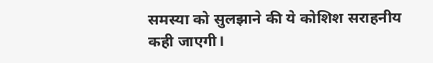समस्या को सुलझाने की ये कोशिश सराहनीय कही जाएगी।